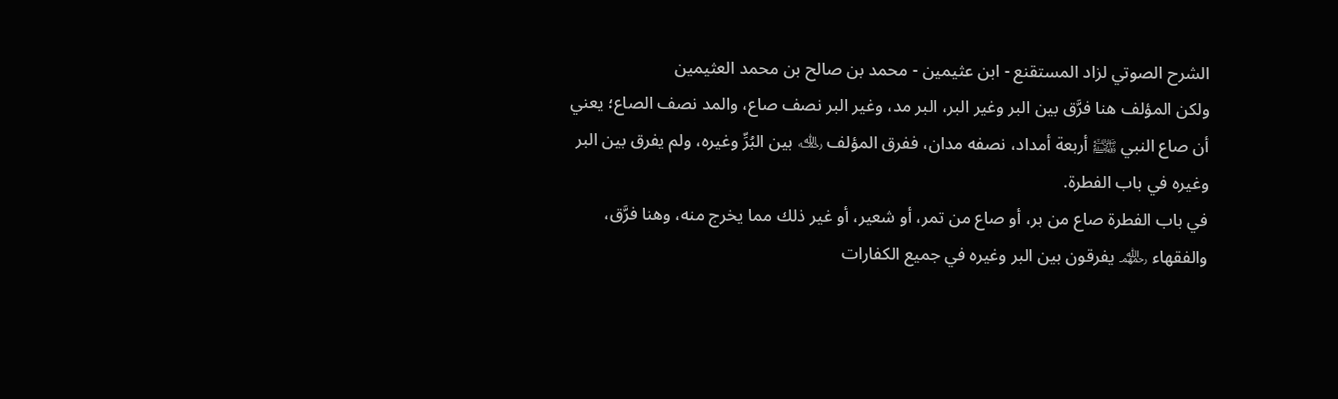الشرح الصوتي لزاد المستقنع - ابن عثيمين - محمد بن صالح بن محمد العثيمين
ولكن المؤلف هنا فرَّق بين البر وغير البر، البر مد، وغير البر نصف صاع، والمد نصف الصاع؛ يعني أن صاع النبي ﵌ أربعة أمداد، نصفه مدان، ففرق المؤلف ﵀ بين البُرِّ وغيره، ولم يفرق بين البر وغيره في باب الفطرة.
في باب الفطرة صاع من بر، أو صاع من تمر، أو شعير، أو غير ذلك مما يخرج منه، وهنا فرَّق، والفقهاء ﵏ يفرقون بين البر وغيره في جميع الكفارات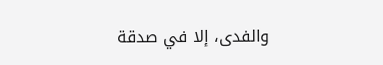والفدى، إلا في صدقة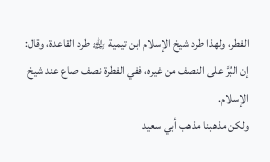الفطر، ولهذا طرد شيخ الإسلام ابن تيمية ﵀ طرد القاعدة، وقال: إن البُرَّ على النصف من غيره، ففي الفطرة نصف صاع عند شيخ الإسلام.
ولكن مذهبنا مذهب أبي سعيد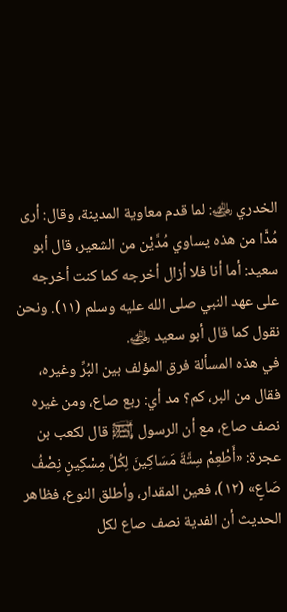الخدري ﵁: لما قدم معاوية المدينة، وقال: أرى مُدًّا من هذه يساوي مُدَّيْن من الشعير، قال أبو سعيد: أما أنا فلا أزال أخرجه كما كنت أخرجه على عهد النبي صلى الله عليه وسلم (١١). ونحن نقول كما قال أبو سعيد ﵁.
في هذه المسألة فرق المؤلف بين البُرِّ وغيره، فقال من البر، كم؟ مد أي: ربع صاع، ومن غيره نصف صاع، مع أن الرسول ﵊ قال لكعب بن عجرة: «أَطْعِمْ سِتَّةَ مَسَاكِينَ لِكُلِّ مِسْكِينٍ نِصْفُ صَاعٍ» (١٢)، فعين المقدار، وأطلق النوع، فظاهر الحديث أن الفدية نصف صاع لكل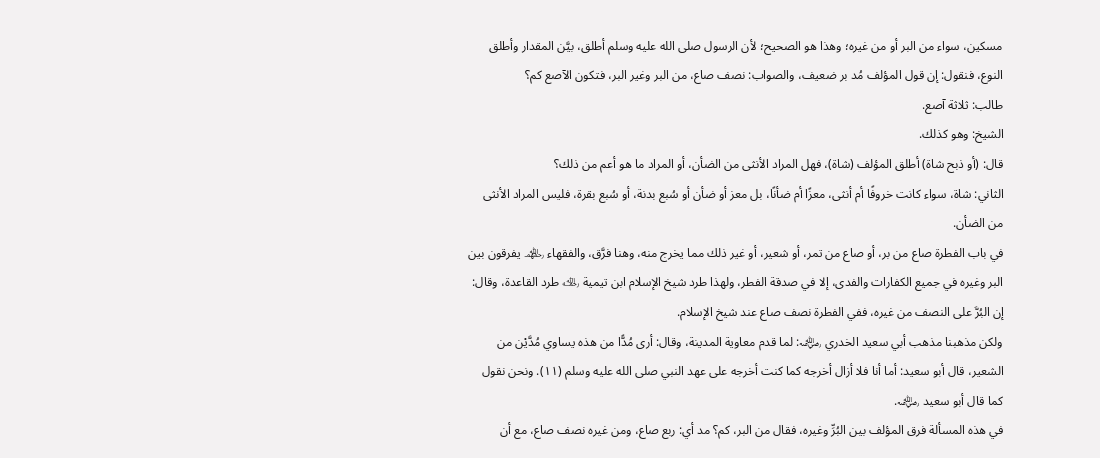مسكين، سواء من البر أو من غيره؛ وهذا هو الصحيح؛ لأن الرسول صلى الله عليه وسلم أطلق، بيَّن المقدار وأطلق النوع، فنقول: إن قول المؤلف مُد بر ضعيف، والصواب: نصف صاع، من البر وغير البر، فتكون الآصع كم؟
طالب: ثلاثة آصع.
الشيخ: وهو كذلك.
قال: (أو ذبح شاة) أطلق المؤلف (شاة)، فهل المراد الأنثى من الضأن، أو المراد ما هو أعم من ذلك؟
الثاني: شاة، سواء كانت خروفًا أم أنثى، معزًا أم ضأنًا، بل معز أو ضأن أو سُبع بدنة، أو سُبع بقرة، فليس المراد الأنثى من الضأن.
في باب الفطرة صاع من بر، أو صاع من تمر، أو شعير، أو غير ذلك مما يخرج منه، وهنا فرَّق، والفقهاء ﵏ يفرقون بين البر وغيره في جميع الكفارات والفدى، إلا في صدقة الفطر، ولهذا طرد شيخ الإسلام ابن تيمية ﵀ طرد القاعدة، وقال: إن البُرَّ على النصف من غيره، ففي الفطرة نصف صاع عند شيخ الإسلام.
ولكن مذهبنا مذهب أبي سعيد الخدري ﵁: لما قدم معاوية المدينة، وقال: أرى مُدًّا من هذه يساوي مُدَّيْن من الشعير، قال أبو سعيد: أما أنا فلا أزال أخرجه كما كنت أخرجه على عهد النبي صلى الله عليه وسلم (١١). ونحن نقول كما قال أبو سعيد ﵁.
في هذه المسألة فرق المؤلف بين البُرِّ وغيره، فقال من البر، كم؟ مد أي: ربع صاع، ومن غيره نصف صاع، مع أن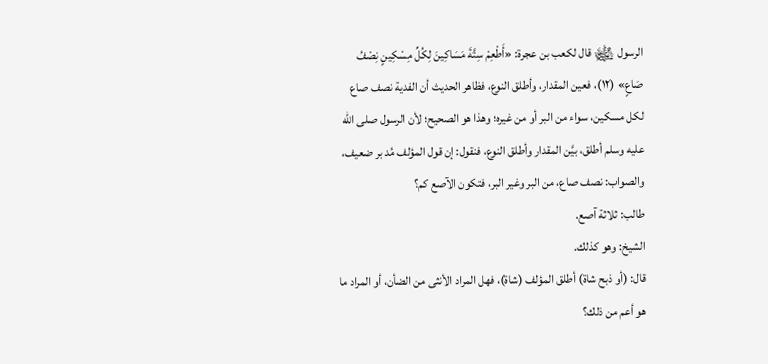الرسول ﵊ قال لكعب بن عجرة: «أَطْعِمْ سِتَّةَ مَسَاكِينَ لِكُلِّ مِسْكِينٍ نِصْفُ صَاعٍ» (١٢)، فعين المقدار، وأطلق النوع، فظاهر الحديث أن الفدية نصف صاع لكل مسكين، سواء من البر أو من غيره؛ وهذا هو الصحيح؛ لأن الرسول صلى الله عليه وسلم أطلق، بيَّن المقدار وأطلق النوع، فنقول: إن قول المؤلف مُد بر ضعيف، والصواب: نصف صاع، من البر وغير البر، فتكون الآصع كم؟
طالب: ثلاثة آصع.
الشيخ: وهو كذلك.
قال: (أو ذبح شاة) أطلق المؤلف (شاة)، فهل المراد الأنثى من الضأن، أو المراد ما هو أعم من ذلك؟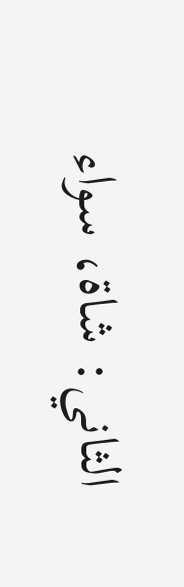الثاني: شاة، سواء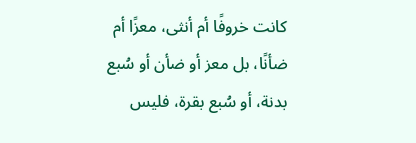كانت خروفًا أم أنثى، معزًا أم ضأنًا، بل معز أو ضأن أو سُبع بدنة، أو سُبع بقرة، فليس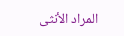المراد الأنثى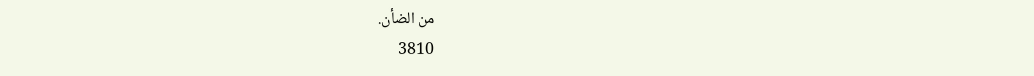من الضأن.
3810